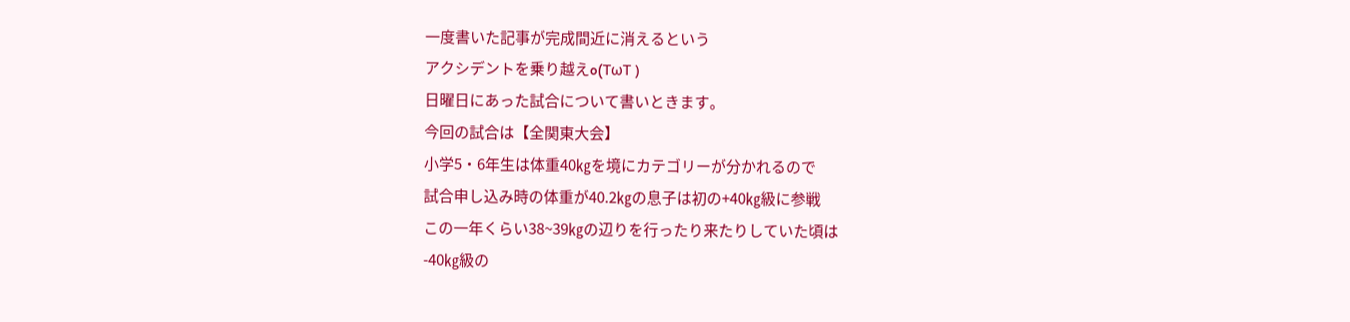一度書いた記事が完成間近に消えるという
アクシデントを乗り越えo(TωT )
日曜日にあった試合について書いときます。
今回の試合は【全関東大会】
小学5・6年生は体重40㎏を境にカテゴリーが分かれるので
試合申し込み時の体重が40.2㎏の息子は初の+40㎏級に参戦
この一年くらい38~39㎏の辺りを行ったり来たりしていた頃は
-40㎏級の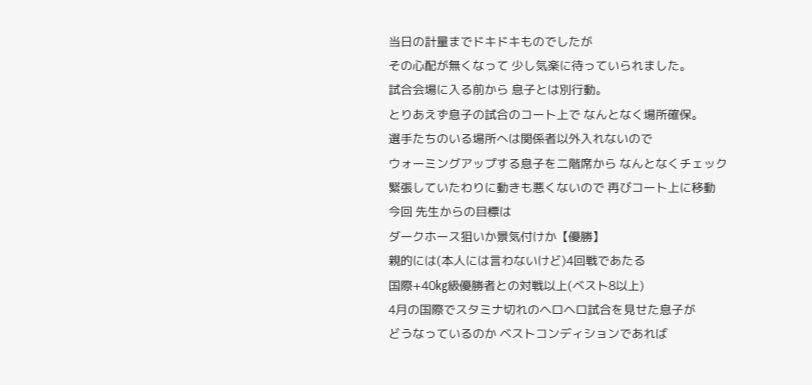当日の計量までドキドキものでしたが
その心配が無くなって 少し気楽に待っていられました。
試合会場に入る前から 息子とは別行動。
とりあえず息子の試合のコート上で なんとなく場所確保。
選手たちのいる場所へは関係者以外入れないので
ウォーミングアップする息子を二階席から なんとなくチェック
緊張していたわりに動きも悪くないので 再びコート上に移動
今回 先生からの目標は
ダークホース狙いか景気付けか【優勝】
親的には(本人には言わないけど)4回戦であたる
国際+40㎏級優勝者との対戦以上(ベスト8以上)
4月の国際でスタミナ切れのヘロヘロ試合を見せた息子が
どうなっているのか ベストコンディションであれば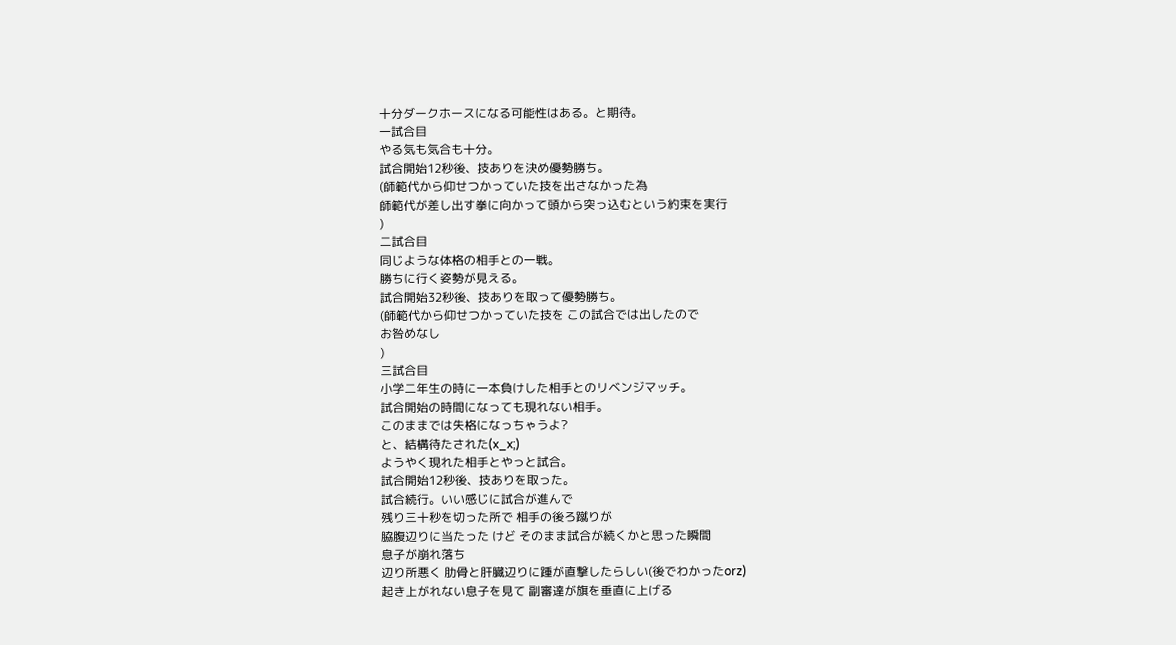十分ダークホースになる可能性はある。と期待。
一試合目
やる気も気合も十分。
試合開始12秒後、技ありを決め優勢勝ち。
(師範代から仰せつかっていた技を出さなかった為
師範代が差し出す拳に向かって頭から突っ込むという約束を実行
)
二試合目
同じような体格の相手との一戦。
勝ちに行く姿勢が見える。
試合開始32秒後、技ありを取って優勢勝ち。
(師範代から仰せつかっていた技を この試合では出したので
お咎めなし
)
三試合目
小学二年生の時に一本負けした相手とのリベンジマッチ。
試合開始の時間になっても現れない相手。
このままでは失格になっちゃうよ?
と、結構待たされた(x_x;)
ようやく現れた相手とやっと試合。
試合開始12秒後、技ありを取った。
試合続行。いい感じに試合が進んで
残り三十秒を切った所で 相手の後ろ蹴りが
脇腹辺りに当たった けど そのまま試合が続くかと思った瞬間
息子が崩れ落ち
辺り所悪く 肋骨と肝臓辺りに踵が直撃したらしい(後でわかったorz)
起き上がれない息子を見て 副審達が旗を垂直に上げる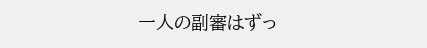一人の副審はずっ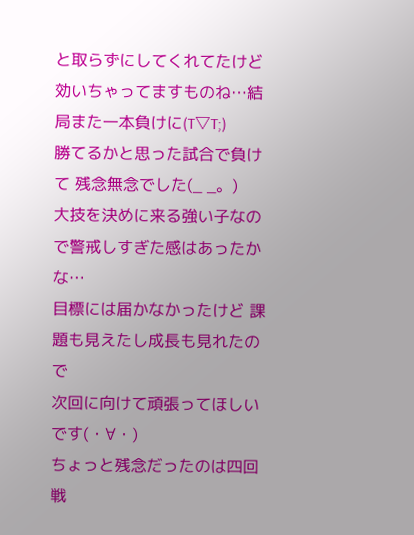と取らずにしてくれてたけど
効いちゃってますものね…結局また一本負けに(T▽T;)
勝てるかと思った試合で負けて 残念無念でした(_ _。)
大技を決めに来る強い子なので警戒しすぎた感はあったかな…
目標には届かなかったけど 課題も見えたし成長も見れたので
次回に向けて頑張ってほしいです(・∀・)
ちょっと残念だったのは四回戦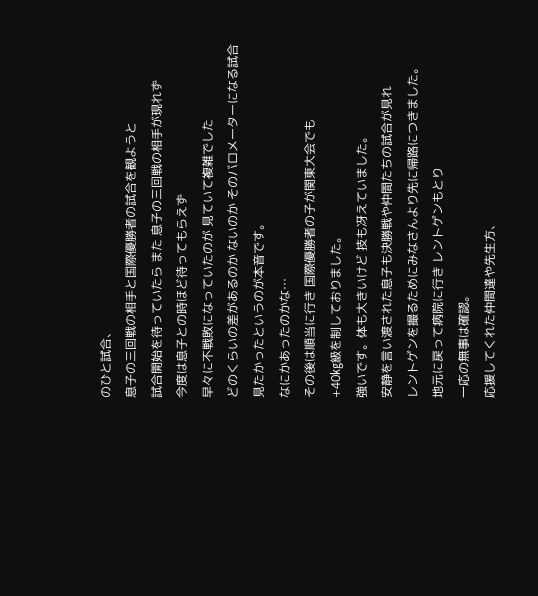のひと試合、
息子の三回戦の相手と国際優勝者の試合を観ようと
試合開始を待っていたら また 息子の三回戦の相手が現れず
今度は息子との時ほど待ってもらえず
早々に不戦敗になっていたのが 見ていて複雑でした
どのくらいの差があるのか ないのか そのバロメーターになる試合
見たかったというのが本音です。
なにかあったのかな…
その後は順当に行き 国際優勝者の子が関東大会でも
+40㎏級を制しておりました。
強いです。体も大きいけど 技も冴えていました。
安静を言い渡された息子も決勝戦や仲間たちの試合が見れ
レントゲンを撮るためにみなさんより先に帰路につきました。
地元に戻って病院に行き レントゲンもとり
一応の無事は確認。
応援してくれた仲間達や先生方、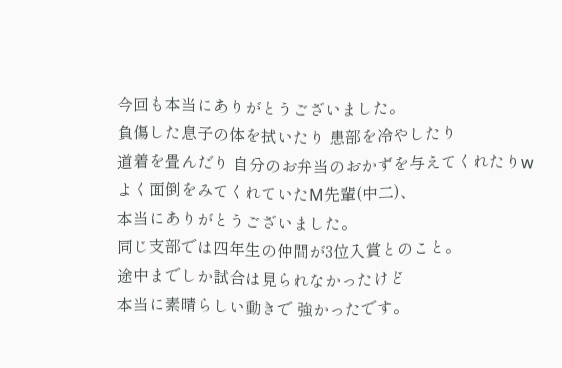今回も本当にありがとうございました。
負傷した息子の体を拭いたり 患部を冷やしたり
道着を畳んだり 自分のお弁当のおかずを与えてくれたりw
よく面倒をみてくれていたM先輩(中二)、
本当にありがとうございました。
同じ支部では四年生の仲間が3位入賞とのこと。
途中までしか試合は見られなかったけど
本当に素晴らしい動きで 強かったです。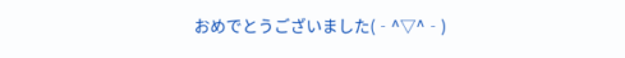おめでとうございました(‐^▽^‐)